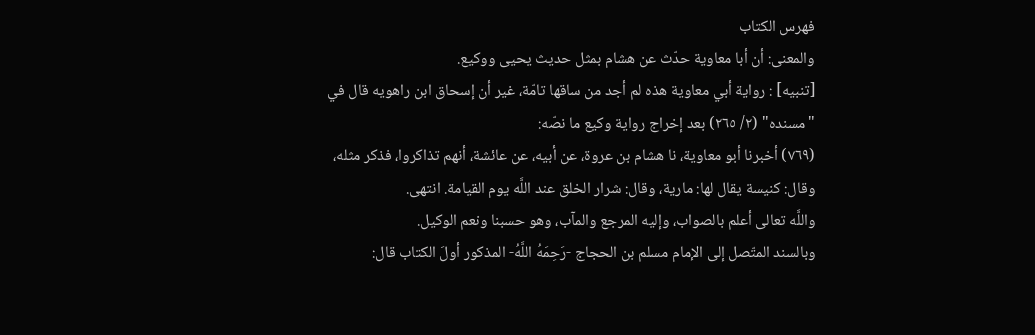فهرس الكتاب
والمعنى: أن أبا معاوية حدّث عن هشام بمثل حديث يحيى ووكيع.
[تنبيه] : رواية أبي معاوية هذه لم أجد من ساقها تامّة، غير أن إسحاق ابن راهويه قال في "مسنده" (٢/ ٢٦٥) بعد إخراج رواية وكيع ما نصّه:
(٧٦٩) أخبرنا أبو معاوية، نا هشام بن عروة، عن أبيه، عن عائشة، أنهم تذاكروا، فذكر مثله، وقال: كنيسة يقال لها: مارية، وقال: شرار الخلق عند اللَّه يوم القيامة. انتهى.
واللَّه تعالى أعلم بالصواب، وإليه المرجع والمآب، وهو حسبنا ونعم الوكيل.
وبالسند المتّصل إلى الإمام مسلم بن الحجاج -رَحِمَهُ اللَّهُ- المذكور أولَ الكتاب قال: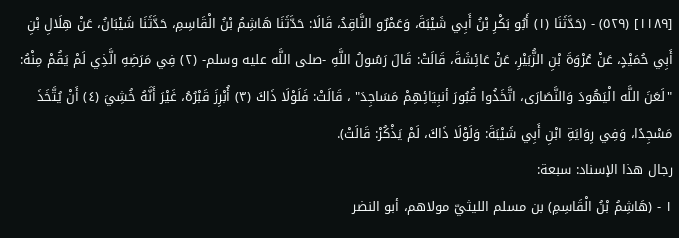[١١٨٩] (٥٢٩) - (حَدَّثَنَا (١) أَبُو بَكْرِ بْنُ أَبِي شَيْبَةَ، وَعَمْرٌو النَّاقِدُ، قَالَا: حَدَّثَنَا هَاشِمُ بْنُ الْقَاسِمِ، حَدَّثَنَا شَيْبَانُ، عَنْ هِلَالِ بْنِ أَبِي حُمَيْدٍ، عَنْ عُرْوَةَ بْنِ الزُّبَيْرِ، عَنْ عَائِشَةَ، قَالَتْ: قَالَ رَسُولُ اللَّهِ -صلى اللَّه عليه وسلم- (٢) فِي مَرَضِهِ الَّذِي لَمْ يَقُمْ مِنْهُ: "لَعَنَ اللَّه الْيَهُودَ وَالنَّصَارَى، اتَّخَذُوا قُبُورَ أنبِيَائِهِمْ مَسَاجِدَ" ، قَالَتْ: فَلَوْلَا ذَاكَ (٣) أُبْرِزَ قَبْرُهُ، غَيْرَ أَنَّهُ خُشِيَ (٤) أَنْ يُتَّخَذَ مَسْجِدًا، وَفِي رِوَايَةِ ابْنِ أَبِي شَيْبَةَ: وَلَوْلَا ذَاكَ، لَمْ يَذْكُرْ: قَالَتْ).
رجال هذا الإسناد: سبعة:
١ - (هَاشِمُ بْنُ الْقَاسِمِ) بن مسلم الليثيّ مولاهم، أبو النضر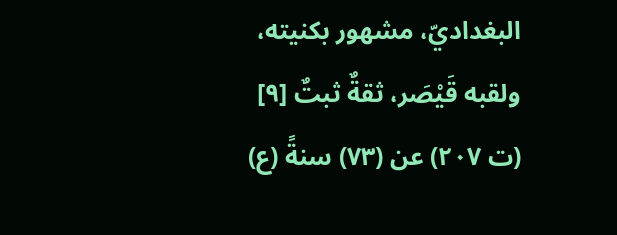البغداديّ، مشهور بكنيته، ولقبه قَيْصَر، ثقةٌ ثبتٌ [٩] (ت ٢٠٧) عن (٧٣) سنةً (ع)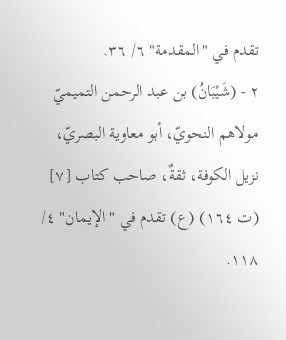تقدم في "المقدمة" ٦/ ٣٦.
٢ - (شَيْبَانُ) بن عبد الرحمن التميميّ مولاهم النحويّ، أبو معاوية البصريّ، نزيل الكوفة، ثقةٌ، صاحب كتاب [٧] (ت ١٦٤) (ع) تقدم في "الإيمان" ٤/ ١١٨.